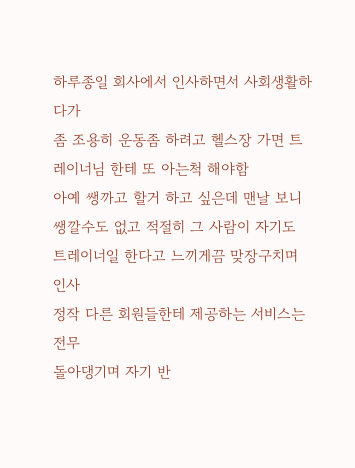하루종일 회사에서 인사하면서 사회생활하다가
좀 조용히 운동좀 하려고 헬스장 가면 트레이너님 한테 또 아는척 해야함
아예 쌩까고 할거 하고 싶은데 맨날 보니 쌩깔수도 없고 적절히 그 사람이 자기도 트레이너일 한다고 느끼게끔 맞장구치며 인사
정작 다른 회원들한테 제공하는 서비스는 전무
돌아댕기며 자기 반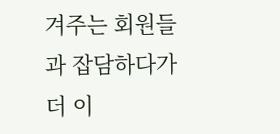겨주는 회원들과 잡담하다가 더 이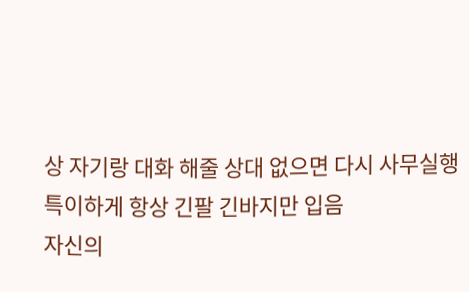상 자기랑 대화 해줄 상대 없으면 다시 사무실행
특이하게 항상 긴팔 긴바지만 입음
자신의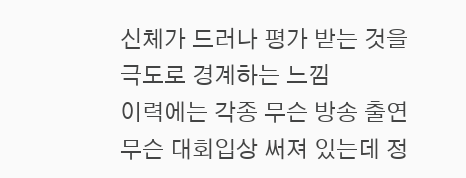신체가 드러나 평가 받는 것을 극도로 경계하는 느낌
이력에는 각종 무슨 방송 출연 무슨 대회입상 써져 있는데 정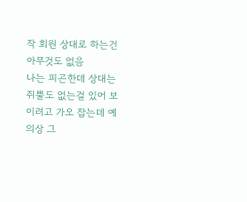작 회원 상대로 하는건 아무것도 없음
나는 피곤한데 상대는 쥐뿔도 없는걸 있어 보이려고 가오 잡는데 예의상 그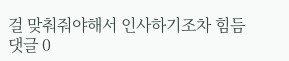걸 맞춰줘야해서 인사하기조차 힘듬
댓글 0